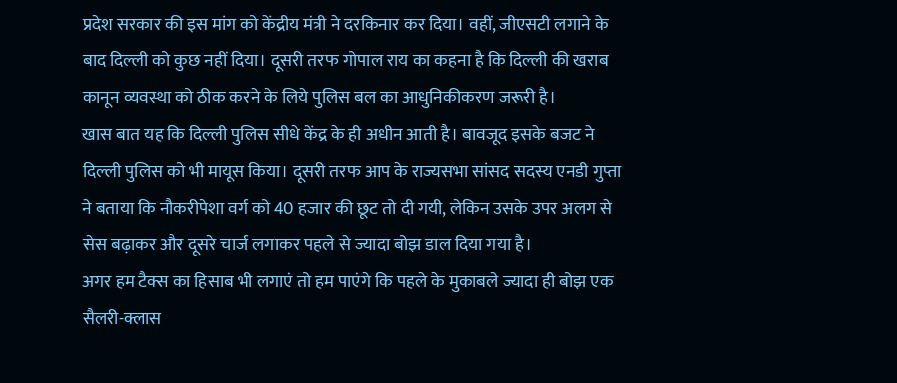प्रदेश सरकार की इस मांग को केंद्रीय मंत्री ने दरकिनार कर दिया। वहीं, जीएसटी लगाने के बाद दिल्ली को कुछ नहीं दिया। दूसरी तरफ गोपाल राय का कहना है कि दिल्ली की खराब कानून व्यवस्था को ठीक करने के लिये पुलिस बल का आधुनिकीकरण जरूरी है।
खास बात यह कि दिल्ली पुलिस सीधे केंद्र के ही अधीन आती है। बावजूद इसके बजट ने दिल्ली पुलिस को भी मायूस किया। दूसरी तरफ आप के राज्यसभा सांसद सदस्य एनडी गुप्ता ने बताया कि नौकरीपेशा वर्ग को 40 हजार की छूट तो दी गयी, लेकिन उसके उपर अलग से सेस बढ़ाकर और दूसरे चार्ज लगाकर पहले से ज्यादा बोझ डाल दिया गया है।
अगर हम टैक्स का हिसाब भी लगाएं तो हम पाएंगे कि पहले के मुकाबले ज्यादा ही बोझ एक सैलरी-क्लास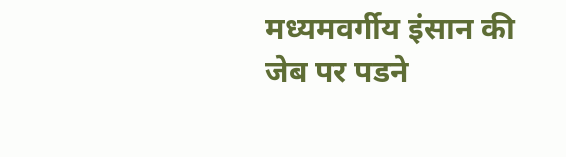मध्यमवर्गीय इंसान की जेब पर पडने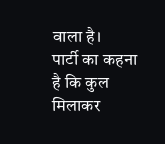वाला है।
पार्टी का कहना है कि कुल मिलाकर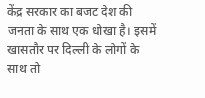केंद्र सरकार का बजट देश की जनता के साथ एक धोखा है। इसमें खासतौर पर दिल्ली के लोगों के साथ तो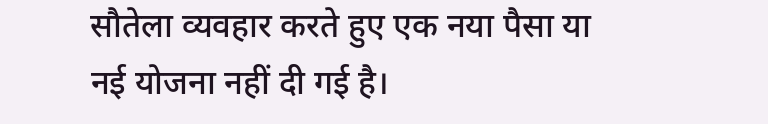सौतेला व्यवहार करते हुए एक नया पैसा या नई योजना नहीं दी गई है।